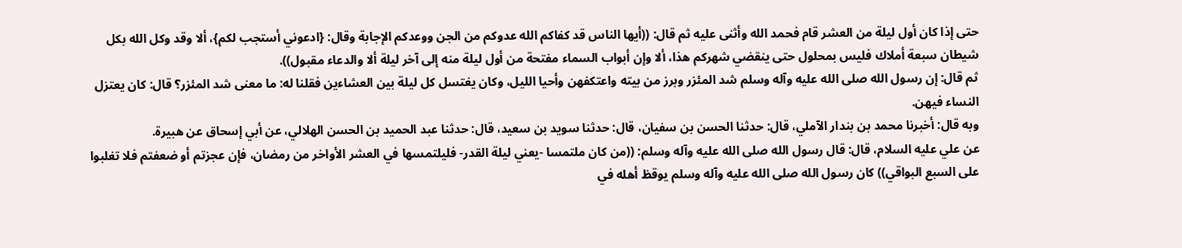حتى إذا كان أول ليلة من العشر قام فحمد الله وأثنى عليه ثم قال: ((أيها الناس قد كفاكم الله عدوكم من الجن ووعدكم الإجابة وقال: {ادعوني أستجب لكم}، ألا وقد وكل الله بكل شيطان سبعة أملاك فليس بمحلول حتى ينقضي شهركم هذا، ألا وإن أبواب السماء مفتحة من أول ليلة منه إلى آخر ليلة ألا والدعاء مقبول)).
ثم قال: إن رسول الله صلى الله عليه وآله وسلم شد المئزر وبرز من بيته واعتكفهن وأحيا الليل، وكان يغتسل كل ليلة بين العشاءين فقلنا له: ما معنى شد المئزر؟ قال: كان يعتزل النساء فيهن.
وبه قال: أخبرنا محمد بن بندار الآملي، قال: حدثنا الحسن بن سفيان، قال: حدثنا سويد بن سعيد، قال: حدثنا عبد الحميد بن الحسن الهلالي، عن أبي إسحاق عن هبيرة.
عن علي عليه السلام، قال: قال رسول الله صلى الله عليه وآله وسلم: ((من كان ملتمسا -يعني ليلة القدر- فليلتمسها في العشر الأواخر من رمضان، فإن عجزتم أو ضعفتم فلا تغلبوا على السبع البواقي)) كان رسول الله صلى الله عليه وآله وسلم يوقظ أهله في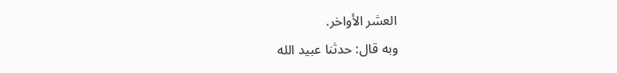العشر الأواخر.
وبه قال: حدثنا عبيد الله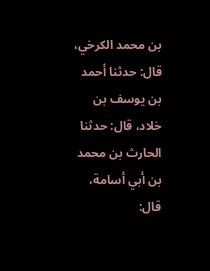بن محمد الكرخي، قال: حدثنا أحمد بن يوسف بن خلاد، قال: حدثنا الحارث بن محمد بن أبي أسامة، قال: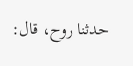حدثنا روح، قال: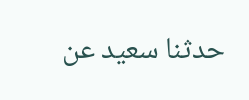حدثنا سعيد عن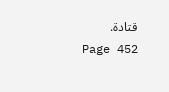قتادة.
Page 452